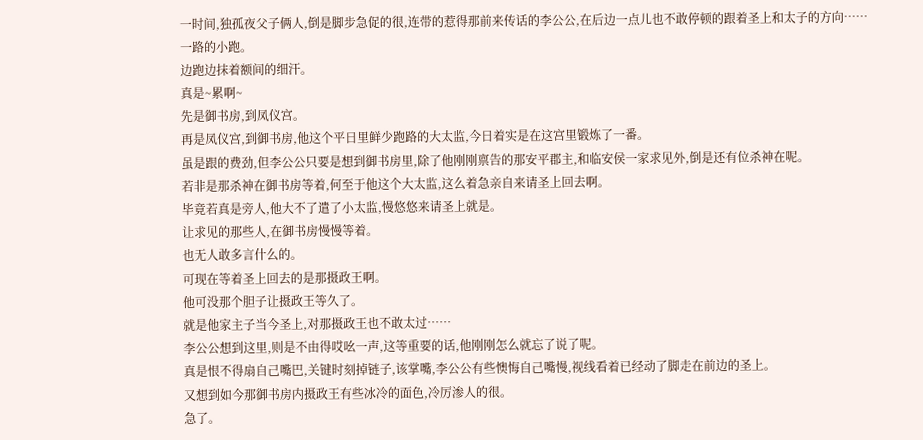一时间,独孤夜父子俩人,倒是脚步急促的很,连带的惹得那前来传话的李公公,在后边一点儿也不敢停顿的跟着圣上和太子的方向……
一路的小跑。
边跑边抹着额间的细汗。
真是~累啊~
先是御书房,到凤仪宫。
再是凤仪宫,到御书房,他这个平日里鲜少跑路的大太监,今日着实是在这宫里锻炼了一番。
虽是跟的费劲,但李公公只要是想到御书房里,除了他刚刚禀告的那安平郡主,和临安侯一家求见外,倒是还有位杀神在呢。
若非是那杀神在御书房等着,何至于他这个大太监,这么着急亲自来请圣上回去啊。
毕竟若真是旁人,他大不了遣了小太监,慢悠悠来请圣上就是。
让求见的那些人,在御书房慢慢等着。
也无人敢多言什么的。
可现在等着圣上回去的是那摄政王啊。
他可没那个胆子让摄政王等久了。
就是他家主子当今圣上,对那摄政王也不敢太过……
李公公想到这里,则是不由得哎吆一声,这等重要的话,他刚刚怎么就忘了说了呢。
真是恨不得扇自己嘴巴,关键时刻掉链子,该掌嘴,李公公有些懊悔自己嘴慢,视线看着已经动了脚走在前边的圣上。
又想到如今那御书房内摄政王有些冰冷的面色,冷厉渗人的很。
急了。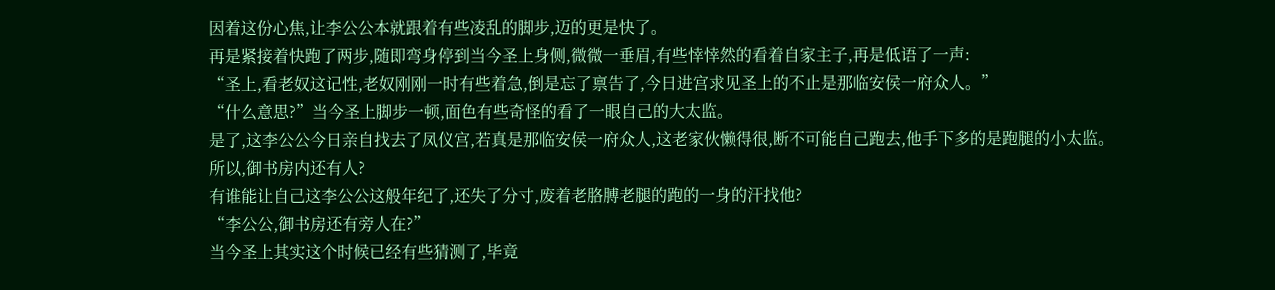因着这份心焦,让李公公本就跟着有些凌乱的脚步,迈的更是快了。
再是紧接着快跑了两步,随即弯身停到当今圣上身侧,微微一垂眉,有些悻悻然的看着自家主子,再是低语了一声:
“圣上,看老奴这记性,老奴刚刚一时有些着急,倒是忘了禀告了,今日进宫求见圣上的不止是那临安侯一府众人。”
“什么意思?”当今圣上脚步一顿,面色有些奇怪的看了一眼自己的大太监。
是了,这李公公今日亲自找去了凤仪宫,若真是那临安侯一府众人,这老家伙懒得很,断不可能自己跑去,他手下多的是跑腿的小太监。
所以,御书房内还有人?
有谁能让自己这李公公这般年纪了,还失了分寸,废着老胳膊老腿的跑的一身的汗找他?
“李公公,御书房还有旁人在?”
当今圣上其实这个时候已经有些猜测了,毕竟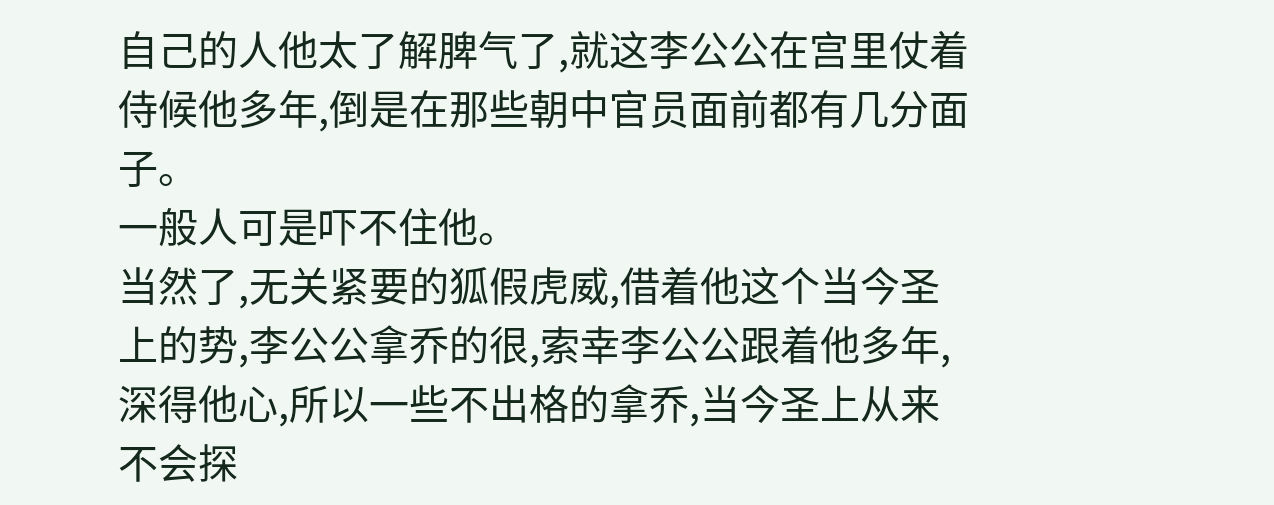自己的人他太了解脾气了,就这李公公在宫里仗着侍候他多年,倒是在那些朝中官员面前都有几分面子。
一般人可是吓不住他。
当然了,无关紧要的狐假虎威,借着他这个当今圣上的势,李公公拿乔的很,索幸李公公跟着他多年,深得他心,所以一些不出格的拿乔,当今圣上从来不会探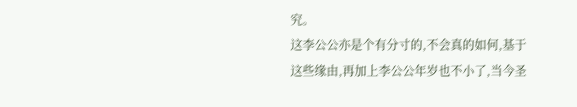究。
这李公公亦是个有分寸的,不会真的如何,基于这些缘由,再加上李公公年岁也不小了,当今圣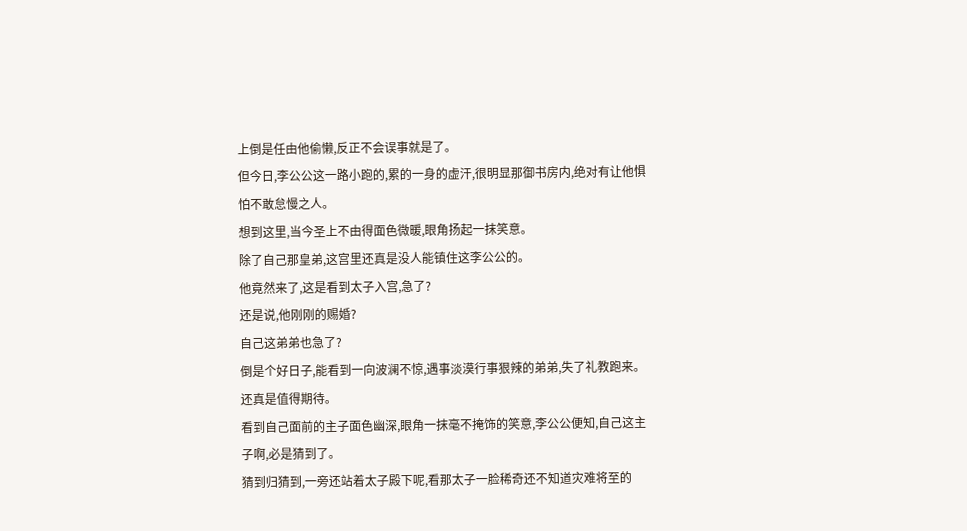上倒是任由他偷懒,反正不会误事就是了。
但今日,李公公这一路小跑的,累的一身的虚汗,很明显那御书房内,绝对有让他惧怕不敢怠慢之人。
想到这里,当今圣上不由得面色微暖,眼角扬起一抹笑意。
除了自己那皇弟,这宫里还真是没人能镇住这李公公的。
他竟然来了,这是看到太子入宫,急了?
还是说,他刚刚的赐婚?
自己这弟弟也急了?
倒是个好日子,能看到一向波澜不惊,遇事淡漠行事狠辣的弟弟,失了礼教跑来。
还真是值得期待。
看到自己面前的主子面色幽深,眼角一抹毫不掩饰的笑意,李公公便知,自己这主子啊,必是猜到了。
猜到归猜到,一旁还站着太子殿下呢,看那太子一脸稀奇还不知道灾难将至的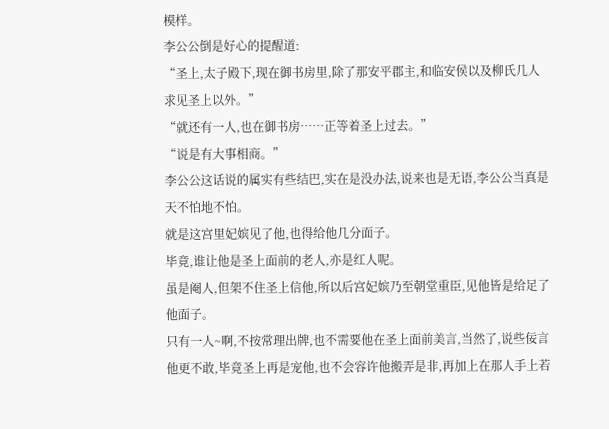模样。
李公公倒是好心的提醒道:
“圣上,太子殿下,现在御书房里,除了那安平郡主,和临安侯以及柳氏几人求见圣上以外。”
“就还有一人,也在御书房……正等着圣上过去。”
“说是有大事相商。”
李公公这话说的属实有些结巴,实在是没办法,说来也是无语,李公公当真是天不怕地不怕。
就是这宫里妃嫔见了他,也得给他几分面子。
毕竟,谁让他是圣上面前的老人,亦是红人呢。
虽是阉人,但架不住圣上信他,所以后宫妃嫔乃至朝堂重臣,见他皆是给足了他面子。
只有一人~啊,不按常理出牌,也不需要他在圣上面前美言,当然了,说些佞言他更不敢,毕竟圣上再是宠他,也不会容许他搬弄是非,再加上在那人手上若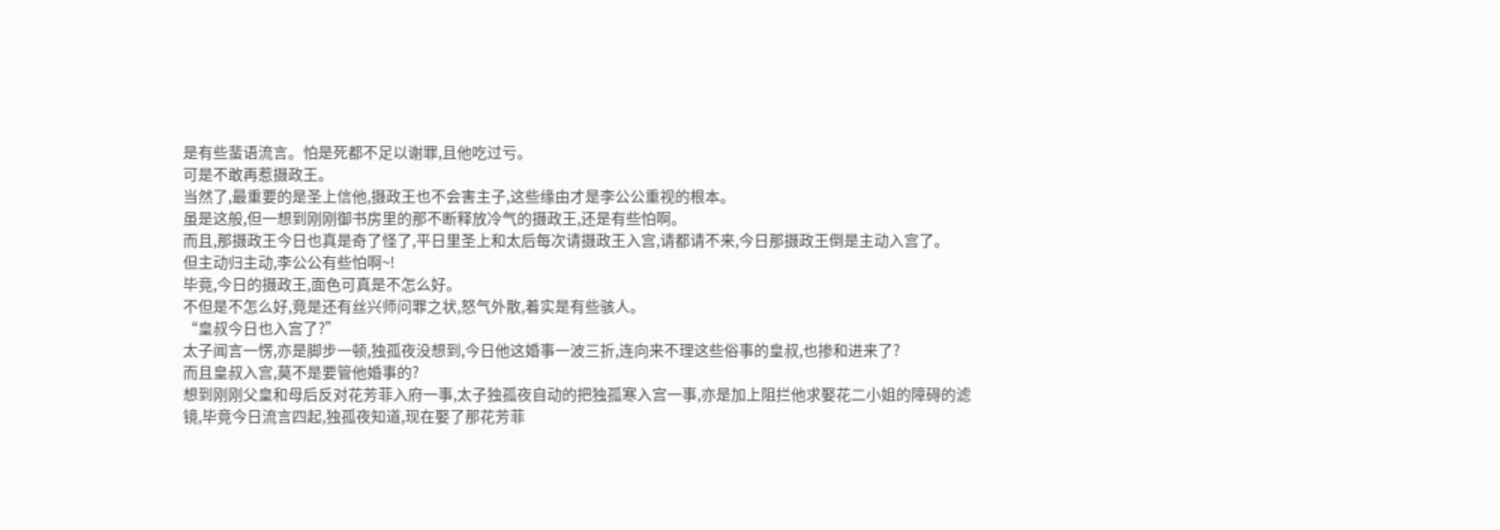是有些蜚语流言。怕是死都不足以谢罪,且他吃过亏。
可是不敢再惹摄政王。
当然了,最重要的是圣上信他,摄政王也不会害主子,这些缘由才是李公公重视的根本。
虽是这般,但一想到刚刚御书房里的那不断释放冷气的摄政王,还是有些怕啊。
而且,那摄政王今日也真是奇了怪了,平日里圣上和太后每次请摄政王入宫,请都请不来,今日那摄政王倒是主动入宫了。
但主动归主动,李公公有些怕啊~!
毕竟,今日的摄政王,面色可真是不怎么好。
不但是不怎么好,竟是还有丝兴师问罪之状,怒气外散,着实是有些骇人。
“皇叔今日也入宫了?”
太子闻言一愣,亦是脚步一顿,独孤夜没想到,今日他这婚事一波三折,连向来不理这些俗事的皇叔,也掺和进来了?
而且皇叔入宫,莫不是要管他婚事的?
想到刚刚父皇和母后反对花芳菲入府一事,太子独孤夜自动的把独孤寒入宫一事,亦是加上阻拦他求娶花二小姐的障碍的滤镜,毕竟今日流言四起,独孤夜知道,现在娶了那花芳菲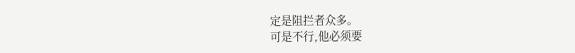定是阻拦者众多。
可是不行,他必须要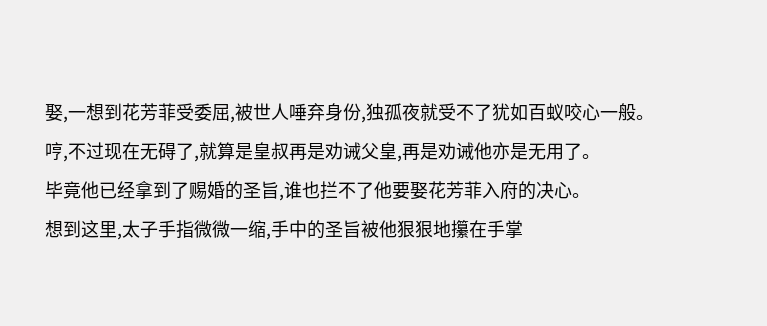娶,一想到花芳菲受委屈,被世人唾弃身份,独孤夜就受不了犹如百蚁咬心一般。
哼,不过现在无碍了,就算是皇叔再是劝诫父皇,再是劝诫他亦是无用了。
毕竟他已经拿到了赐婚的圣旨,谁也拦不了他要娶花芳菲入府的决心。
想到这里,太子手指微微一缩,手中的圣旨被他狠狠地攥在手掌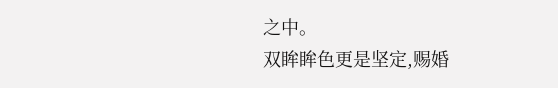之中。
双眸眸色更是坚定,赐婚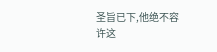圣旨已下,他绝不容许这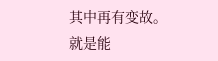其中再有变故。
就是能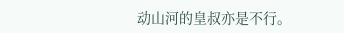动山河的皇叔亦是不行。